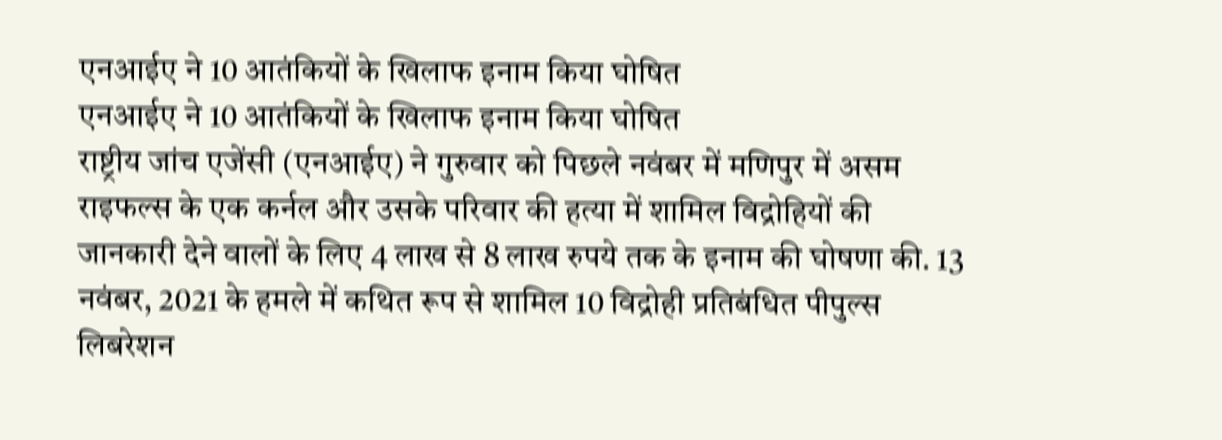एनआईए ने 10 आतंकियों के खिलाफ इनाम किया घोषित
एनआईए ने 10 आतंकियों के खिलाफ इनाम किया घोषित
राष्ट्रीय जांच एजेंसी (एनआईए) ने गुरुवार को पिछले नवंबर में मणिपुर में असम राइफल्स के एक कर्नल और उसके परिवार की हत्या में शामिल विद्रोहियों की जानकारी देने वालों के लिए 4 लाख से 8 लाख रुपये तक के इनाम की घोषणा की. 13 नवंबर, 2021 के हमले में कथित रूप से शामिल 10 विद्रोही प्रतिबंधित पीपुल्स लिबरेशन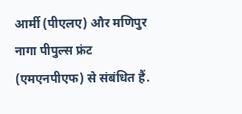आर्मी (पीएलए) और मणिपुर नागा पीपुल्स फ्रंट (एमएनपीएफ) से संबंधित हैं.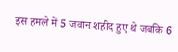इस हमले में 5 जवान शहीद हुए थे जबकि 6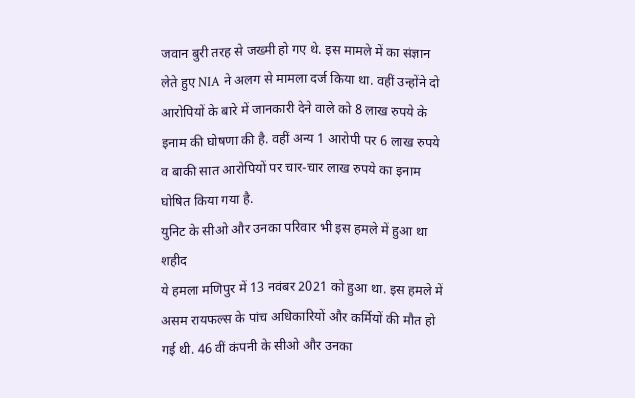जवान बुरी तरह से जख्मी हो गए थे. इस मामले में का संज्ञान लेते हुए NIA ने अलग से मामला दर्ज किया था. वहीं उन्होंने दो आरोपियों के बारे में जानकारी देने वाले को 8 लाख रुपये के इनाम की घोषणा की है. वहीं अन्य 1 आरोपी पर 6 लाख रुपये व बाकी सात आरोपियों पर चार-चार लाख रुपये का इनाम घोषित किया गया है.
युनिट के सीओ और उनका परिवार भी इस हमले में हुआ था शहीद
ये हमला मणिपुर में 13 नवंबर 2021 को हुआ था. इस हमले में असम रायफल्स के पांच अधिकारियों और कर्मियों की मौत हो गई थी. 46 वीं कंपनी के सीओ और उनका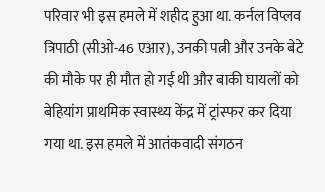परिवार भी इस हमले में शहीद हुआ था. कर्नल विप्लव त्रिपाठी (सीओ-46 एआर), उनकी पत्नी और उनके बेटे की मौके पर ही मौत हो गई थी और बाकी घायलों को बेहियांग प्राथमिक स्वास्थ्य केंद्र में ट्रांस्फर कर दिया गया था. इस हमले में आतंकवादी संगठन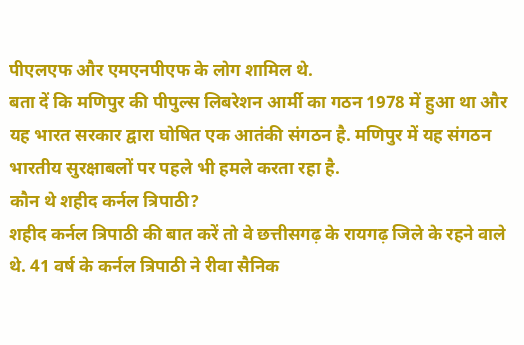पीएलएफ और एमएनपीएफ के लोग शामिल थे.
बता दें कि मणिपुर की पीपुल्स लिबरेशन आर्मी का गठन 1978 में हुआ था और यह भारत सरकार द्वारा घोषित एक आतंकी संगठन है. मणिपुर में यह संगठन भारतीय सुरक्षाबलों पर पहले भी हमले करता रहा है.
कौन थे शहीद कर्नल त्रिपाठी?
शहीद कर्नल त्रिपाठी की बात करें तो वे छत्तीसगढ़ के रायगढ़ जिले के रहने वाले थे. 41 वर्ष के कर्नल त्रिपाठी ने रीवा सैनिक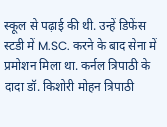स्कूल से पढ़ाई की थी. उन्हें डिफेंस स्टडी में M.SC. करने के बाद सेना में प्रमोशन मिला था. कर्नल त्रिपाठी के दादा डॉ. किशोरी मोहन त्रिपाठी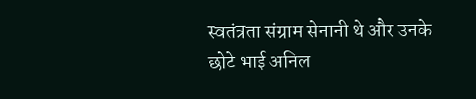स्वतंत्रता संग्राम सेनानी थे और उनके छोटे भाई अनिल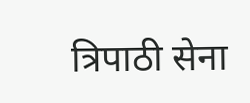त्रिपाठी सेना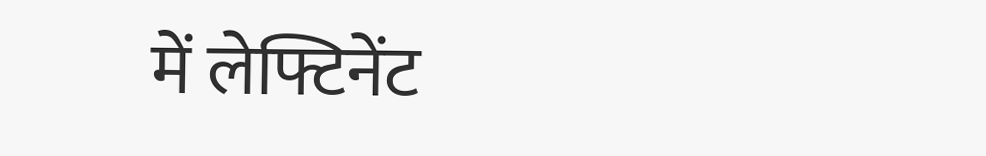में लेफ्टिनेंट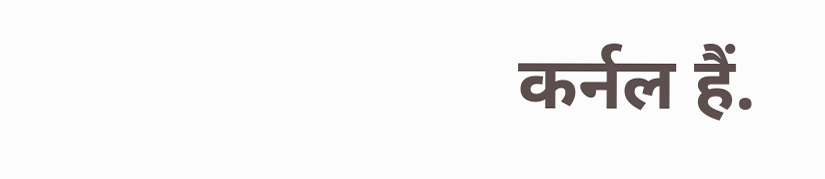कर्नल हैं.